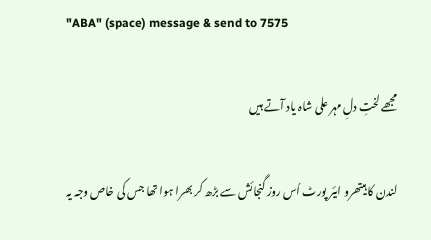"ABA" (space) message & send to 7575

مجھے لختِ دلِ مہر علی شاہ یاد آتے ہیں

لندن کا ہیتھرو ایئر پورٹ اُس روز گنجائش سے بڑھ کر بھرا ہوا تھا جس کی خاص وجہ یہ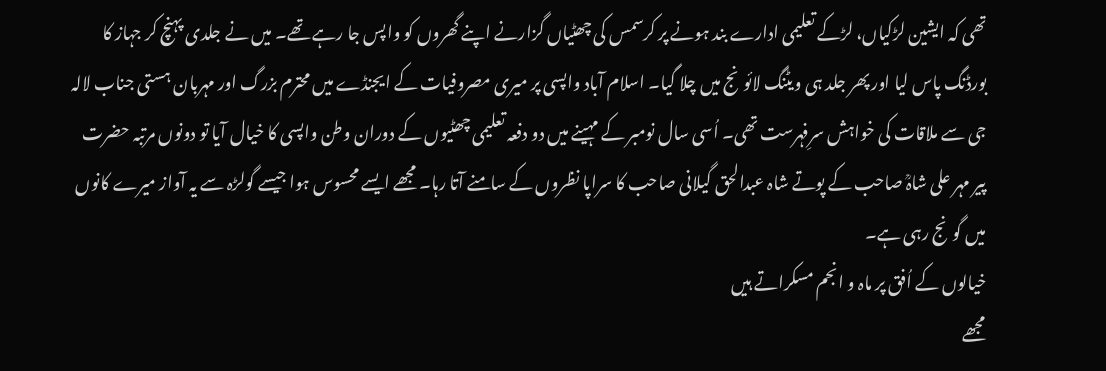تھی کہ ایشین لڑکیاں، لڑکے تعلیمی ادارے بند ہونے پر کرسمس کی چھٹیاں گزارنے اپنے گھروں کو واپس جا رہے تھے۔ میں نے جلدی پہنچ کر جہاز کا بورڈنگ پاس لیا اور پھر جلد ہی ویٹنگ لائونج میں چلا گیا۔ اسلام آباد واپسی پر میری مصروفیات کے ایجنڈے میں محترم بزرگ اور مہربان ہستی جناب لالہ جی سے ملاقات کی خواہش سرِفہرست تھی۔ اُسی سال نومبر کے مہینے میں دو دفعہ تعلیمی چھٹیوں کے دوران وطن واپسی کا خیال آیا تو دونوں مرتبہ حضرت پیر مہر علی شاہؒ صاحب کے پوتے شاہ عبدالحق گیلانی صاحب کا سراپا نظروں کے سامنے آتا رہا۔ مجھے ایسے محسوس ہوا جیسے گولڑہ سے یہ آواز میرے کانوں میں گونج رہی ہے۔
خیالوں کے اُفق پر ماہ و انجم مسکراتے ہیں
مجھے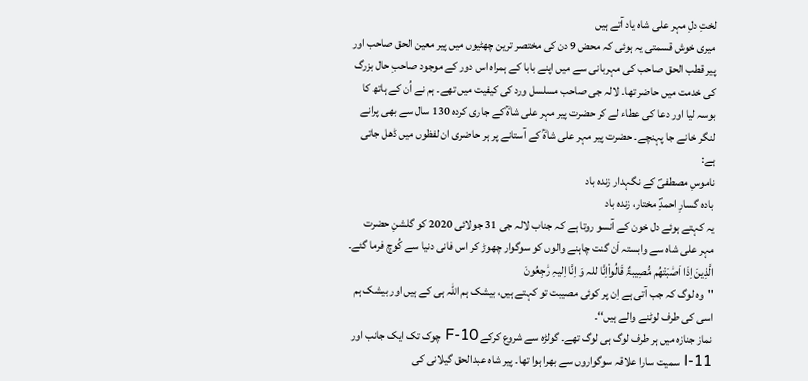لختِ دلِ مہر علی شاہ یاد آتے ہیں
میری خوش قسمتی یہ ہوئی کہ محض 9 دن کی مختصر ترین چھٹیوں میں پیر معین الحق صاحب اور پیر قطب الحق صاحب کی مہربانی سے میں اپنے بابا کے ہمراہ اس دور کے موجود صاحبِ حال بزرگ کی خدمت میں حاضر تھا۔ لالہ جی صاحب مسلسل ورد کی کیفیت میں تھے۔ ہم نے اُن کے ہاتھ کا بوسہ لیا اور دعا کی عطاء لے کر حضرت پیر مہر علی شاہؒ کے جاری کردہ 130 سال سے بھی پرانے لنگر خانے جا پہنچے۔ حضرت پیر مہر علی شاہؒ کے آستانے پر ہر حاضری ان لفظوں میں ڈھل جاتی ہے:
ناموسِ مصطفیؐ کے نگہدار زندہ باد
بادہ گسارِ احمدِؐ مختار، زندہ باد
یہ کہتے ہوئے دل خون کے آنسو روتا ہے کہ جناب لالہ جی 31 جولائی 2020 کو گلشنِ حضرت مہر علی شاہ سے وابستہ اَن گنت چاہنے والوں کو سوگوار چھوڑ کر اس فانی دنیا سے کُوچ فرما گئے۔
الَّذِینَ اِذَا اَصَٰبَتْھُم مُّصِیبۃٌ قَالُواْاِنَّا للہ وَ اِنَّا اِلیہِ رَٰجِعُونَ
''وہ لوگ کہ جب آتی ہے اِن پر کوئی مصیبت تو کہتے ہیں، بیشک ہم اللہ ہی کے ہیں اور بیشک ہم اسی کی طرف لوٹنے والے ہیں‘‘۔
نماز جنازہ میں ہر طرف لوگ ہی لوگ تھے۔ گولڑہ سے شروع کرکے F-10 چوک تک ایک جانب اور I-11 سمیت سارا علاقہ سوگواروں سے بھرا ہوا تھا۔ پیر شاہ عبدالحق گیلانی کی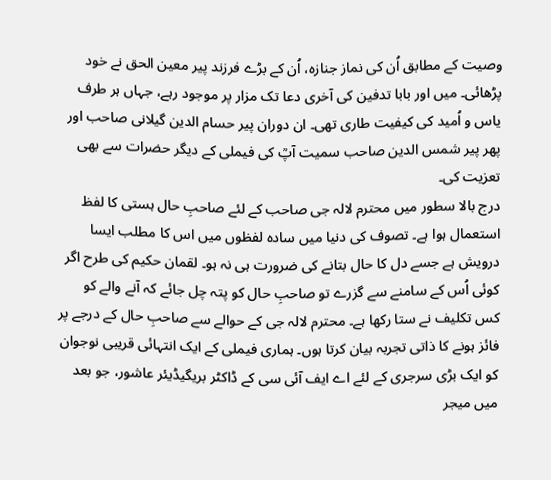وصیت کے مطابق اُن کی نماز جنازہ، اُن کے بڑے فرزند پیر معین الحق نے خود پڑھائی۔ میں اور بابا تدفین کی آخری دعا تک مزار پر موجود رہے، جہاں ہر طرف یاس و اُمید کی کیفیت طاری تھی۔ ان دوران پیر حسام الدین گیلانی صاحب اور پھر پیر شمس الدین صاحب سمیت آپؒ کی فیملی کے دیگر حضرات سے بھی تعزیت کی۔
درج بالا سطور میں محترم لالہ جی صاحب کے لئے صاحبِ حال ہستی کا لفظ استعمال ہوا ہے۔ تصوف کی دنیا میں سادہ لفظوں میں اس کا مطلب ایسا درویش ہے جسے دل کا حال بتانے کی ضرورت ہی نہ ہو۔ لقمان حکیم کی طرح اگر کوئی اُس کے سامنے سے گزرے تو صاحبِ حال کو پتہ چل جائے کہ آنے والے کو کس تکلیف نے ستا رکھا ہے۔ محترم لالہ جی کے حوالے سے صاحبِ حال کے درجے پر فائز ہونے کا ذاتی تجربہ بیان کرتا ہوں۔ ہماری فیملی کے ایک انتہائی قریبی نوجوان کو ایک بڑی سرجری کے لئے اے ایف آئی سی کے ڈاکٹر بریگیڈیئر عاشور، جو بعد میں میجر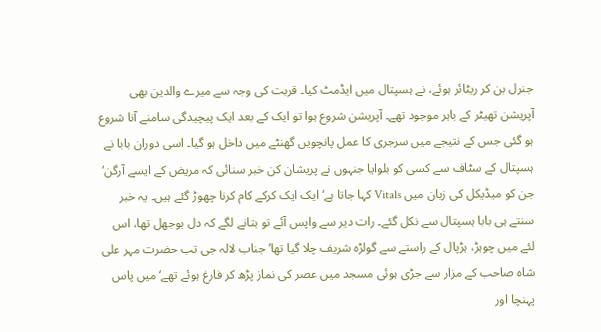جنرل بن کر ریٹائر ہوئے، نے ہسپتال میں ایڈمٹ کیا۔ قربت کی وجہ سے میرے والدین بھی آپریشن تھیٹر کے باہر موجود تھے۔ آپریشن شروع ہوا تو ایک کے بعد ایک پیچیدگی سامنے آنا شروع ہو گئی جس کے نتیجے میں سرجری کا عمل پانچویں گھنٹے میں داخل ہو گیا۔ اسی دوران بابا نے ہسپتال کے سٹاف سے کسی کو بلوایا جنہوں نے پریشان کن خبر سنائی کہ مریض کے ایسے آرگن‘ جن کو میڈیکل کی زبان میں Vitals کہا جاتا ہے‘ ایک ایک کرکے کام کرنا چھوڑ گئے ہیں۔ یہ خبر سنتے ہی بابا ہسپتال سے نکل گئے۔ رات دیر سے واپس آئے تو بتانے لگے کہ دل بوجھل تھا، اس لئے میں چوہڑ، ہڑپال کے راستے سے گولڑہ شریف چلا گیا تھا‘ جناب لالہ جی تب حضرت مہر علی شاہ صاحب کے مزار سے جڑی ہوئی مسجد میں عصر کی نماز پڑھ کر فارغ ہوئے تھے‘ میں پاس پہنچا اور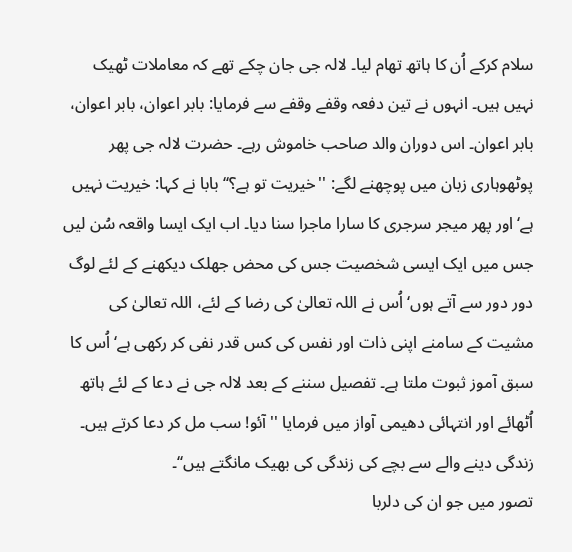سلام کرکے اُن کا ہاتھ تھام لیا۔ لالہ جی جان چکے تھے کہ معاملات ٹھیک نہیں ہیں۔ انہوں نے تین دفعہ وقفے وقفے سے فرمایا: بابر اعوان، بابر اعوان، بابر اعوان۔ اس دوران والد صاحب خاموش رہے۔ حضرت لالہ جی پھر پوٹھوہاری زبان میں پوچھنے لگے: ''خیریت تو ہے؟‘‘ بابا نے کہا: خیریت نہیں ہے‘ اور پھر میجر سرجری کا سارا ماجرا سنا دیا۔ اب ایک ایسا واقعہ سُن لیں جس میں ایک ایسی شخصیت جس کی محض جھلک دیکھنے کے لئے لوگ دور دور سے آتے ہوں‘ اُس نے اللہ تعالیٰ کی رضا کے لئے، اللہ تعالیٰ کی مشیت کے سامنے اپنی ذات اور نفس کی کس قدر نفی کر رکھی ہے‘ اُس کا سبق آموز ثبوت ملتا ہے۔ تفصیل سننے کے بعد لالہ جی نے دعا کے لئے ہاتھ اُٹھائے اور انتہائی دھیمی آواز میں فرمایا ''آئو! سب مل کر دعا کرتے ہیں۔ زندگی دینے والے سے بچے کی زندگی کی بھیک مانگتے ہیں‘‘۔
تصور میں جو ان کی دلربا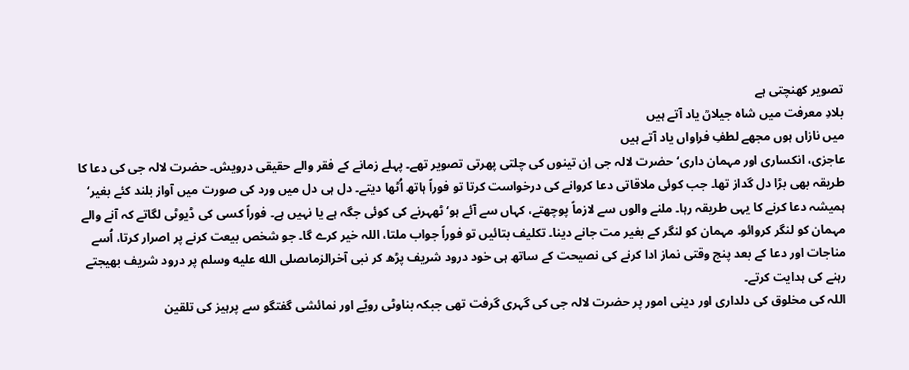تصویر کھنچتی ہے
بلادِ معرفت میں شاہ جیلاںؒ یاد آتے ہیں
میں نازاں ہوں مجھے لطفِ فراواں یاد آتے ہیں
عاجزی، انکساری اور مہمان داری‘ حضرت لالہ جی اِن تینوں کی چلتی پھرتی تصویر تھے۔ پہلے زمانے کے فقر والے حقیقی درویش۔ حضرت لالہ جی کی دعا کا طریقہ بھی بڑا دل گداز تھا۔ جب کوئی ملاقاتی دعا کروانے کی درخواست کرتا تو فوراً ہاتھ اُٹھا دیتے۔ دل ہی دل میں ورد کی صورت میں آواز بلند کئے بغیر‘ ہمیشہ دعا کرنے کا یہی طریقہ رہا۔ ملنے والوں سے لازماً پوچھتے، کہاں سے آئے ہو‘ ٹھہرنے کی کوئی جگہ ہے یا نہیں ہے۔ فوراً کسی کی ڈیوٹی لگاتے کہ آنے والے مہمان کو لنگر کروائو۔ مہمان کو لنگر کے بغیر مت جانے دینا۔ تکلیف بتائیں تو فوراً جواب ملتا، اللہ خیر کرے گا۔ جو شخص بیعت کرنے پر اصرار کرتا، اُسے مناجات اور دعا کے بعد پنج وقتی نماز ادا کرنے کی نصیحت کے ساتھ ہی خود درود شریف پڑھ کر نبی آخرالزماںصلى الله عليه وسلم پر درود شریف بھیجتے رہنے کی ہدایت کرتے۔
اللہ کی مخلوق کی دلداری اور دینی امور پر حضرت لالہ جی کی گہری گرفت تھی جبکہ بناوٹی رویّے اور نمائشی گفتگو سے پرہیز کی تلقین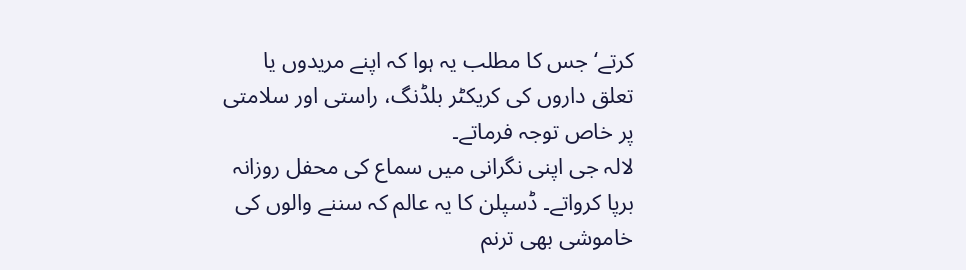کرتے‘ جس کا مطلب یہ ہوا کہ اپنے مریدوں یا تعلق داروں کی کریکٹر بلڈنگ، راستی اور سلامتی پر خاص توجہ فرماتے۔
لالہ جی اپنی نگرانی میں سماع کی محفل روزانہ برپا کرواتے۔ ڈسپلن کا یہ عالم کہ سننے والوں کی خاموشی بھی ترنم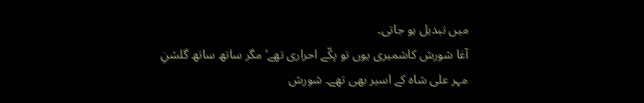میں تبدیل ہو جاتی۔
آغا شورش کاشمیری یوں تو پکّے احراری تھے‘ مگر ساتھ ساتھ گلشنِ مہر علی شاہ کے اسیر بھی تھے۔ شورش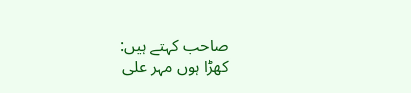صاحب کہتے ہیں:
کھڑا ہوں مہر علی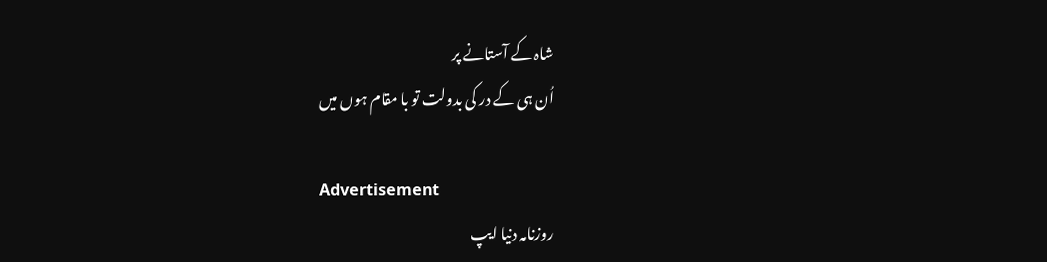شاہ کے آستانے پر
اُن ہی کے در کی بدولت تو با مقام ہوں میں

Advertisement
روزنامہ دنیا ایپ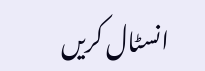انسٹال کریں